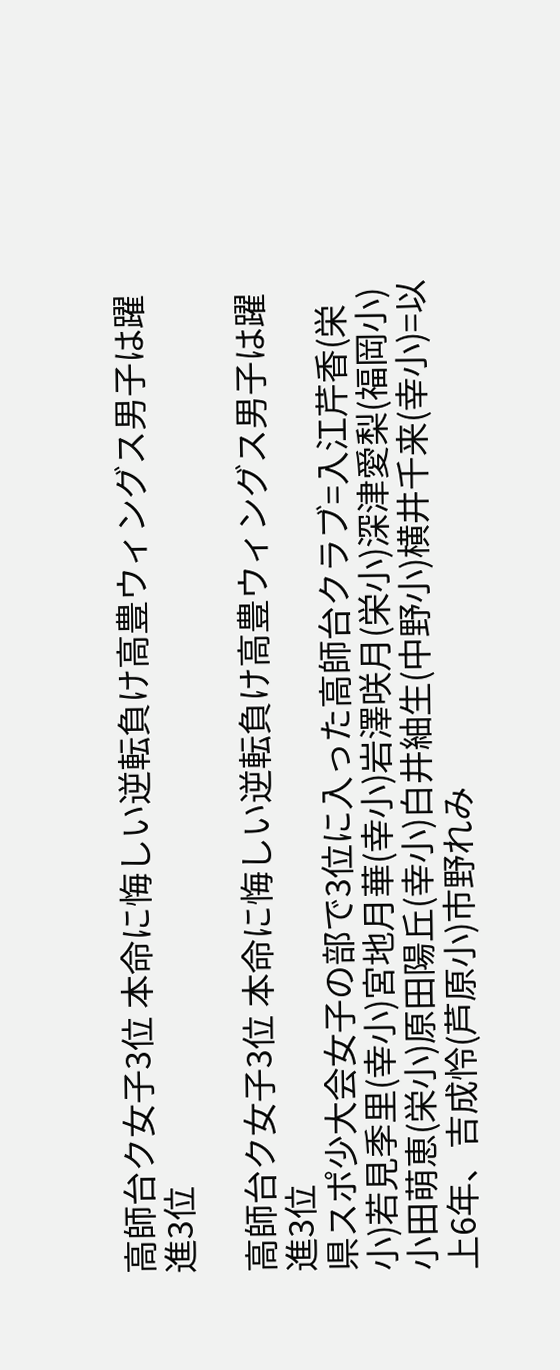高師台ク女子3位 本命に悔しい逆転負け高豊ウィングス男子は躍進3位

高師台ク女子3位 本命に悔しい逆転負け高豊ウィングス男子は躍進3位
県スポ少大会女子の部で3位に入った高師台クラブ=入江芹香(栄小)若見季里(幸小)宮地月華(幸小)岩澤咲月(栄小)深津愛梨(福岡小)小田萌恵(栄小)原田陽丘(幸小)白井紬生(中野小)横井千来(幸小)=以上6年、吉成怜(芦原小)市野れみ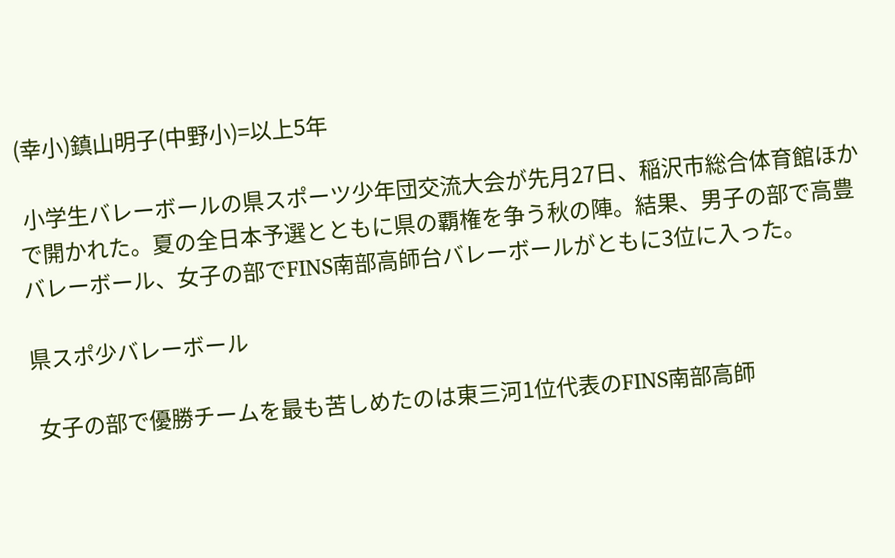(幸小)鎮山明子(中野小)=以上5年

 小学生バレーボールの県スポーツ少年団交流大会が先月27日、稲沢市総合体育館ほかで開かれた。夏の全日本予選とともに県の覇権を争う秋の陣。結果、男子の部で高豊バレーボール、女子の部でFINS南部高師台バレーボールがともに3位に入った。

県スポ少バレーボール

 女子の部で優勝チームを最も苦しめたのは東三河1位代表のFINS南部高師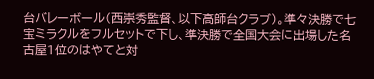台バレーボール(西崇秀監督、以下高師台クラブ)。準々決勝で七宝ミラクルをフルセットで下し、準決勝で全国大会に出場した名古屋1位のはやてと対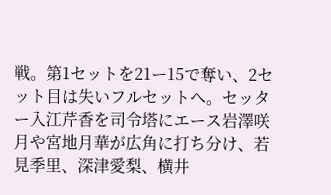戦。第1セットを21ー15で奪い、2セット目は失いフルセットへ。セッター入江芹香を司令塔にエース岩澤咲月や宮地月華が広角に打ち分け、若見季里、深津愛梨、横井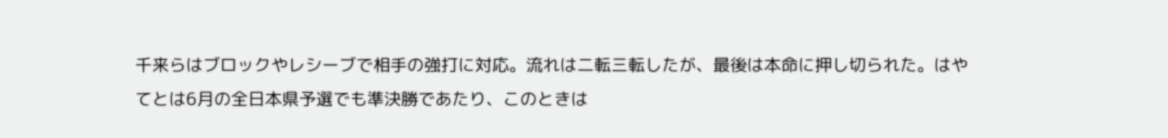千来らはブロックやレシーブで相手の強打に対応。流れは二転三転したが、最後は本命に押し切られた。はやてとは6月の全日本県予選でも準決勝であたり、このときは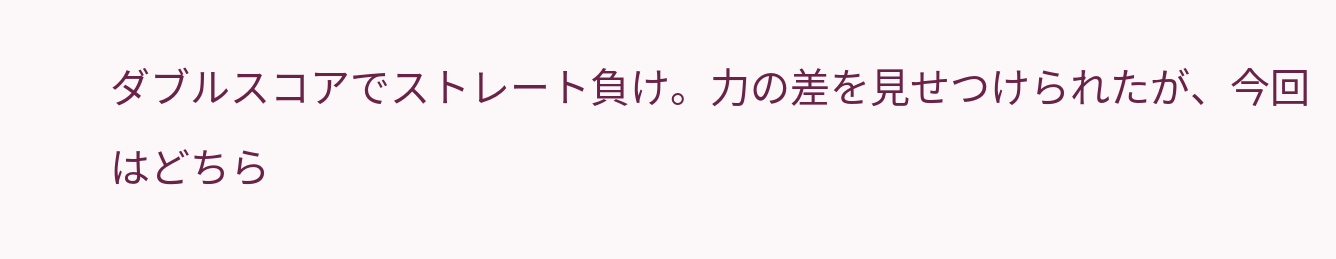ダブルスコアでストレート負け。力の差を見せつけられたが、今回はどちら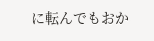に転んでもおか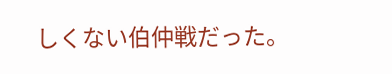しくない伯仲戦だった。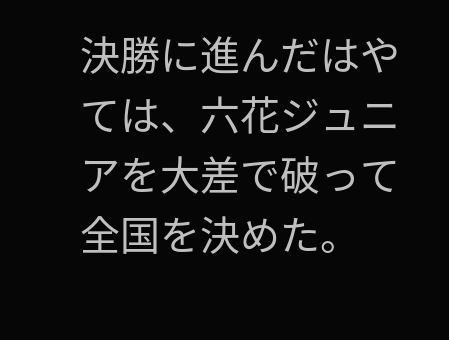決勝に進んだはやては、六花ジュニアを大差で破って全国を決めた。